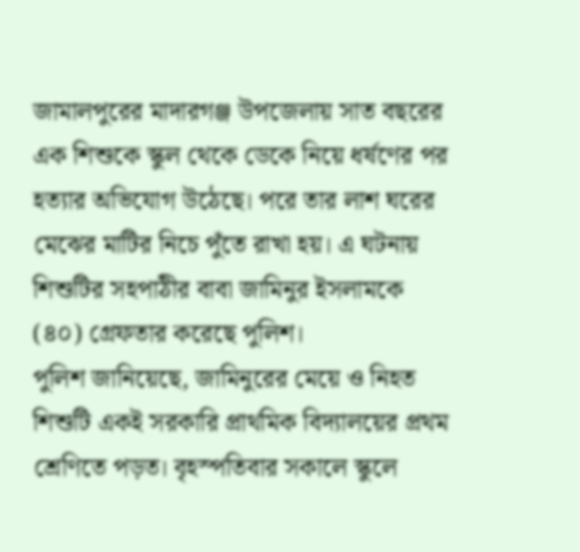জামালপুরের মাদারগঞ্জ উপজেলায় সাত বছরের এক শিশুকে স্কুল থেকে ডেকে নিয়ে ধর্ষণের পর হত্যার অভিযোগ উঠেছে। পরে তার লাশ ঘরের মেঝের মাটির নিচে পুঁতে রাখা হয়। এ ঘটনায় শিশুটির সহপাঠীর বাবা জামিনুর ইসলামকে (৪০) গ্রেফতার করেছে পুলিশ।
পুলিশ জানিয়েছে, জামিনুরের মেয়ে ও নিহত শিশুটি একই সরকারি প্রাথমিক বিদ্যালয়ের প্রথম শ্রেণিতে পড়ত। বৃহস্পতিবার সকালে স্কুলে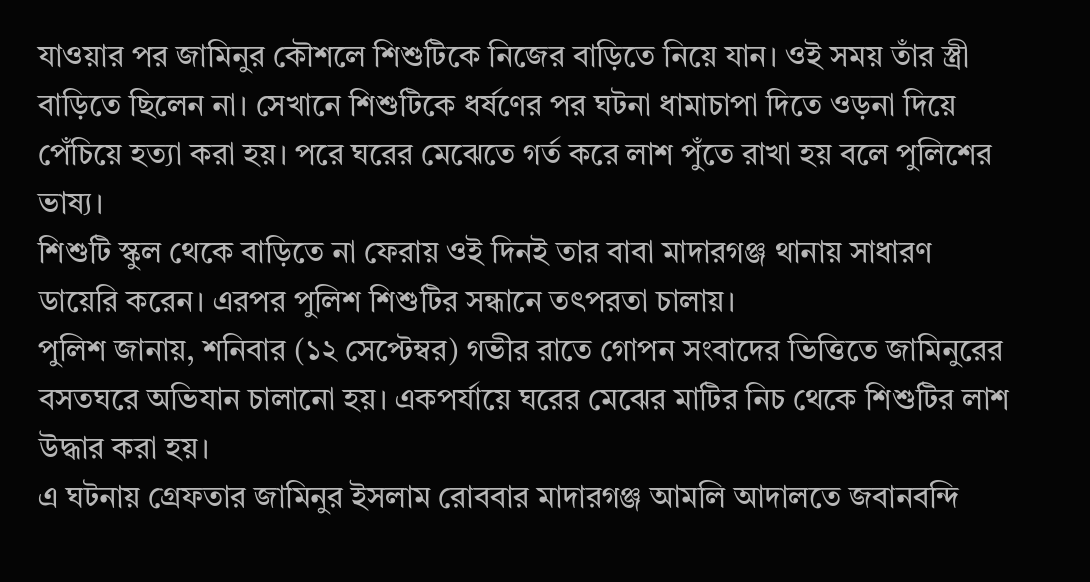যাওয়ার পর জামিনুর কৌশলে শিশুটিকে নিজের বাড়িতে নিয়ে যান। ওই সময় তাঁর স্ত্রী বাড়িতে ছিলেন না। সেখানে শিশুটিকে ধর্ষণের পর ঘটনা ধামাচাপা দিতে ওড়না দিয়ে পেঁচিয়ে হত্যা করা হয়। পরে ঘরের মেঝেতে গর্ত করে লাশ পুঁতে রাখা হয় বলে পুলিশের ভাষ্য।
শিশুটি স্কুল থেকে বাড়িতে না ফেরায় ওই দিনই তার বাবা মাদারগঞ্জ থানায় সাধারণ ডায়েরি করেন। এরপর পুলিশ শিশুটির সন্ধানে তৎপরতা চালায়।
পুলিশ জানায়, শনিবার (১২ সেপ্টেম্বর) গভীর রাতে গোপন সংবাদের ভিত্তিতে জামিনুরের বসতঘরে অভিযান চালানো হয়। একপর্যায়ে ঘরের মেঝের মাটির নিচ থেকে শিশুটির লাশ উদ্ধার করা হয়।
এ ঘটনায় গ্রেফতার জামিনুর ইসলাম রোববার মাদারগঞ্জ আমলি আদালতে জবানবন্দি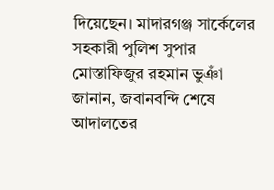দিয়েছেন। মাদারগঞ্জ সার্কেলের সহকারী পুলিশ সুপার মোস্তাফিজুর রহমান ভুঞাঁ জানান, জবানবন্দি শেষে আদালতের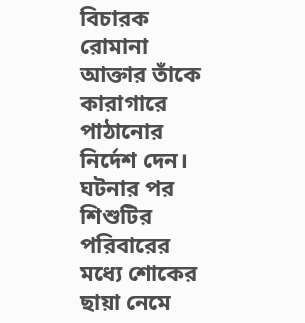বিচারক রোমানা আক্তার তাঁকে কারাগারে পাঠানোর নির্দেশ দেন।
ঘটনার পর শিশুটির পরিবারের মধ্যে শোকের ছায়া নেমে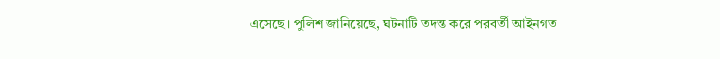এসেছে। পুলিশ জানিয়েছে, ঘটনাটি তদন্ত করে পরবর্তী আইনগত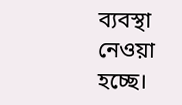ব্যবস্থা নেওয়া হচ্ছে।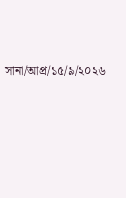সানা/আপ্র/১৫/৯/২০২৬